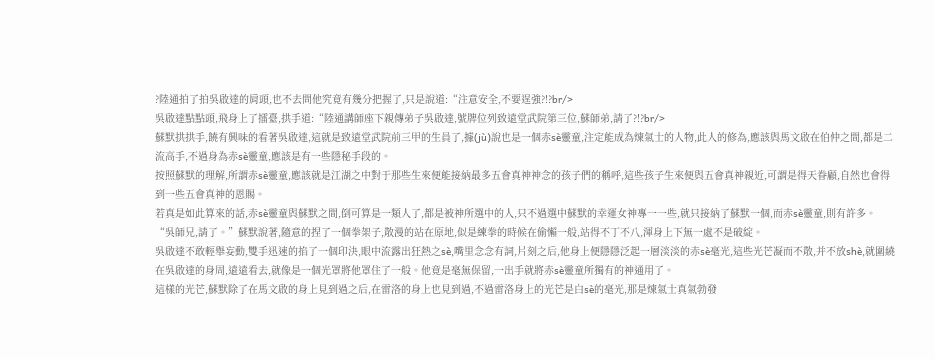?陸通拍了拍吳啟達的肩頭,也不去問他究竟有幾分把握了,只是說道:“注意安全,不要逞強?!?br/>
吳啟達點點頭,飛身上了擂臺,拱手道:“陸通講師座下親傳弟子吳啟達,號牌位列致遠堂武院第三位,蘇師弟,請了?!?br/>
蘇默拱拱手,饒有興味的看著吳啟達,這就是致遠堂武院前三甲的生員了,據(jù)說也是一個赤sè靈童,注定能成為煉氣士的人物,此人的修為,應該與馬文啟在伯仲之間,都是二流高手,不過身為赤sè靈童,應該是有一些隱秘手段的。
按照蘇默的理解,所謂赤sè靈童,應該就是江湖之中對于那些生來便能接納最多五會真神神念的孩子們的稱呼,這些孩子生來便與五會真神親近,可謂是得天眷顧,自然也會得到一些五會真神的恩賜。
若真是如此算來的話,赤sè靈童與蘇默之間,倒可算是一類人了,都是被神所選中的人,只不過選中蘇默的幸運女神專一一些,就只接納了蘇默一個,而赤sè靈童,則有許多。
“吳師兄,請了。”蘇默說著,隨意的捏了一個拳架子,散漫的站在原地,似是練拳的時候在偷懶一般,站得不丁不八,渾身上下無一處不是破綻。
吳啟達不敢輕舉妄動,雙手迅速的掐了一個印決,眼中流露出狂熱之sè,嘴里念念有詞,片刻之后,他身上便隱隱泛起一層淡淡的赤sè毫光,這些光芒凝而不散,并不放shè,就圍繞在吳啟達的身周,遠遠看去,就像是一個光罩將他罩住了一般。他竟是毫無保留,一出手就將赤sè靈童所獨有的神通用了。
這樣的光芒,蘇默除了在馬文啟的身上見到過之后,在雷洛的身上也見到過,不過雷洛身上的光芒是白sè的毫光,那是煉氣士真氣勃發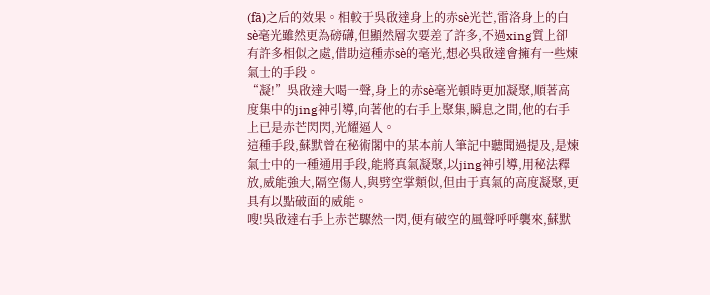(fā)之后的效果。相較于吳啟達身上的赤sè光芒,雷洛身上的白sè毫光雖然更為磅礴,但顯然層次要差了許多,不過xing質上卻有許多相似之處,借助這種赤sè的毫光,想必吳啟達會擁有一些煉氣士的手段。
“凝!”吳啟達大喝一聲,身上的赤sè毫光頓時更加凝聚,順著高度集中的jing神引導,向著他的右手上聚集,瞬息之間,他的右手上已是赤芒閃閃,光耀逼人。
這種手段,蘇默曾在秘術閣中的某本前人筆記中聽聞過提及,是煉氣士中的一種通用手段,能將真氣凝聚,以jing神引導,用秘法釋放,威能強大,隔空傷人,與劈空掌類似,但由于真氣的高度凝聚,更具有以點破面的威能。
嗖!吳啟達右手上赤芒驟然一閃,便有破空的風聲呼呼襲來,蘇默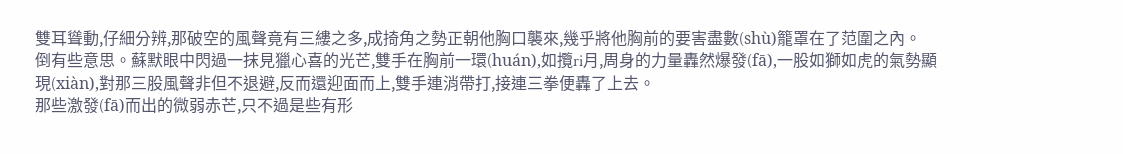雙耳聳動,仔細分辨,那破空的風聲竟有三縷之多,成掎角之勢正朝他胸口襲來,幾乎將他胸前的要害盡數(shù)籠罩在了范圍之內。
倒有些意思。蘇默眼中閃過一抹見獵心喜的光芒,雙手在胸前一環(huán),如攬ri月,周身的力量轟然爆發(fā),一股如獅如虎的氣勢顯現(xiàn),對那三股風聲非但不退避,反而還迎面而上,雙手連消帶打,接連三拳便轟了上去。
那些激發(fā)而出的微弱赤芒,只不過是些有形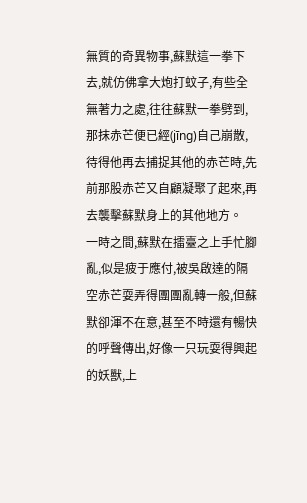無質的奇異物事,蘇默這一拳下去,就仿佛拿大炮打蚊子,有些全無著力之處,往往蘇默一拳劈到,那抹赤芒便已經(jīng)自己崩散,待得他再去捕捉其他的赤芒時,先前那股赤芒又自顧凝聚了起來,再去襲擊蘇默身上的其他地方。
一時之間,蘇默在擂臺之上手忙腳亂,似是疲于應付,被吳啟達的隔空赤芒耍弄得團團亂轉一般,但蘇默卻渾不在意,甚至不時還有暢快的呼聲傳出,好像一只玩耍得興起的妖獸,上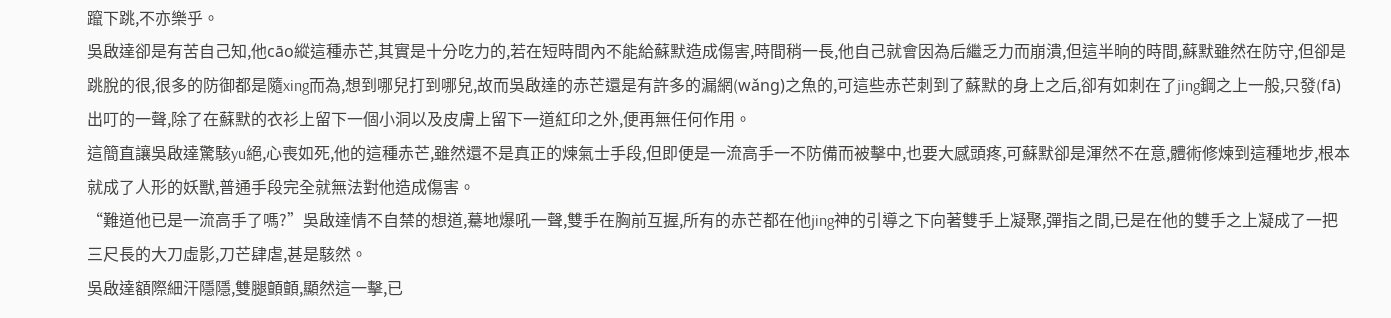躥下跳,不亦樂乎。
吳啟達卻是有苦自己知,他cāo縱這種赤芒,其實是十分吃力的,若在短時間內不能給蘇默造成傷害,時間稍一長,他自己就會因為后繼乏力而崩潰,但這半晌的時間,蘇默雖然在防守,但卻是跳脫的很,很多的防御都是隨xing而為,想到哪兒打到哪兒,故而吳啟達的赤芒還是有許多的漏網(wǎng)之魚的,可這些赤芒刺到了蘇默的身上之后,卻有如刺在了jing鋼之上一般,只發(fā)出叮的一聲,除了在蘇默的衣衫上留下一個小洞以及皮膚上留下一道紅印之外,便再無任何作用。
這簡直讓吳啟達驚駭yu絕,心喪如死,他的這種赤芒,雖然還不是真正的煉氣士手段,但即便是一流高手一不防備而被擊中,也要大感頭疼,可蘇默卻是渾然不在意,體術修煉到這種地步,根本就成了人形的妖獸,普通手段完全就無法對他造成傷害。
“難道他已是一流高手了嗎?”吳啟達情不自禁的想道,驀地爆吼一聲,雙手在胸前互握,所有的赤芒都在他jing神的引導之下向著雙手上凝聚,彈指之間,已是在他的雙手之上凝成了一把三尺長的大刀虛影,刀芒肆虐,甚是駭然。
吳啟達額際細汗隱隱,雙腿顫顫,顯然這一擊,已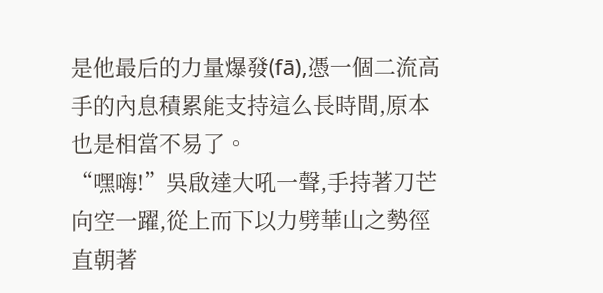是他最后的力量爆發(fā),憑一個二流高手的內息積累能支持這么長時間,原本也是相當不易了。
“嘿嗨!”吳啟達大吼一聲,手持著刀芒向空一躍,從上而下以力劈華山之勢徑直朝著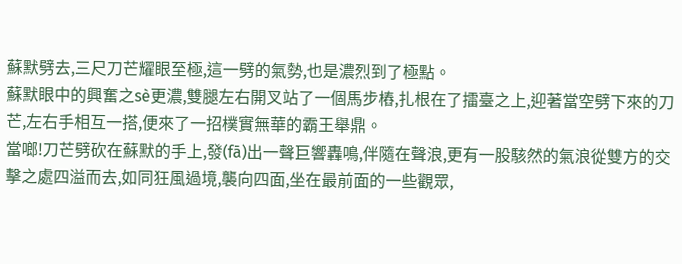蘇默劈去,三尺刀芒耀眼至極,這一劈的氣勢,也是濃烈到了極點。
蘇默眼中的興奮之sè更濃,雙腿左右開叉站了一個馬步樁,扎根在了擂臺之上,迎著當空劈下來的刀芒,左右手相互一搭,便來了一招樸實無華的霸王舉鼎。
當啷!刀芒劈砍在蘇默的手上,發(fā)出一聲巨響轟鳴,伴隨在聲浪,更有一股駭然的氣浪從雙方的交擊之處四溢而去,如同狂風過境,襲向四面,坐在最前面的一些觀眾,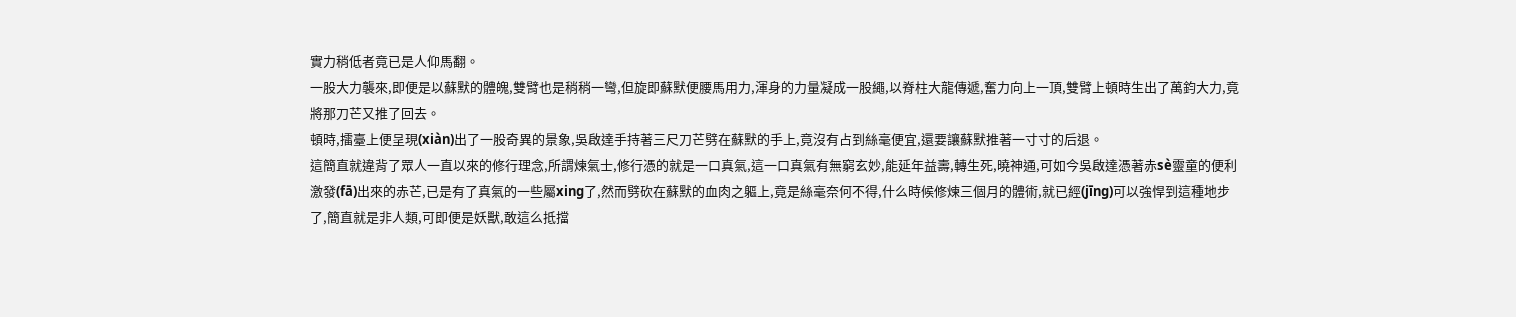實力稍低者竟已是人仰馬翻。
一股大力襲來,即便是以蘇默的體魄,雙臂也是稍稍一彎,但旋即蘇默便腰馬用力,渾身的力量凝成一股繩,以脊柱大龍傳遞,奮力向上一頂,雙臂上頓時生出了萬鈞大力,竟將那刀芒又推了回去。
頓時,擂臺上便呈現(xiàn)出了一股奇異的景象,吳啟達手持著三尺刀芒劈在蘇默的手上,竟沒有占到絲毫便宜,還要讓蘇默推著一寸寸的后退。
這簡直就違背了眾人一直以來的修行理念,所謂煉氣士,修行憑的就是一口真氣,這一口真氣有無窮玄妙,能延年益壽,轉生死,曉神通,可如今吳啟達憑著赤sè靈童的便利激發(fā)出來的赤芒,已是有了真氣的一些屬xing了,然而劈砍在蘇默的血肉之軀上,竟是絲毫奈何不得,什么時候修煉三個月的體術,就已經(jīng)可以強悍到這種地步了,簡直就是非人類,可即便是妖獸,敢這么抵擋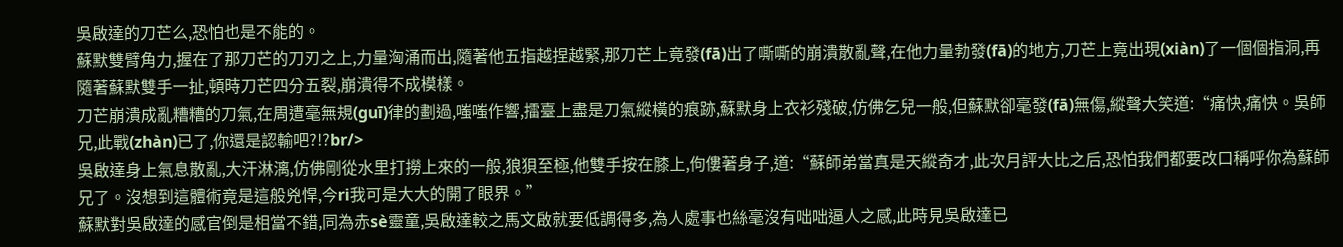吳啟達的刀芒么,恐怕也是不能的。
蘇默雙臂角力,握在了那刀芒的刀刃之上,力量洶涌而出,隨著他五指越捏越緊,那刀芒上竟發(fā)出了嘶嘶的崩潰散亂聲,在他力量勃發(fā)的地方,刀芒上竟出現(xiàn)了一個個指洞,再隨著蘇默雙手一扯,頓時刀芒四分五裂,崩潰得不成模樣。
刀芒崩潰成亂糟糟的刀氣,在周遭毫無規(guī)律的劃過,嗤嗤作響,擂臺上盡是刀氣縱橫的痕跡,蘇默身上衣衫殘破,仿佛乞兒一般,但蘇默卻毫發(fā)無傷,縱聲大笑道:“痛快,痛快。吳師兄,此戰(zhàn)已了,你還是認輸吧?!?br/>
吳啟達身上氣息散亂,大汗淋漓,仿佛剛從水里打撈上來的一般,狼狽至極,他雙手按在膝上,佝僂著身子,道:“蘇師弟當真是天縱奇才,此次月評大比之后,恐怕我們都要改口稱呼你為蘇師兄了。沒想到這體術竟是這般兇悍,今ri我可是大大的開了眼界。”
蘇默對吳啟達的感官倒是相當不錯,同為赤sè靈童,吳啟達較之馬文啟就要低調得多,為人處事也絲毫沒有咄咄逼人之感,此時見吳啟達已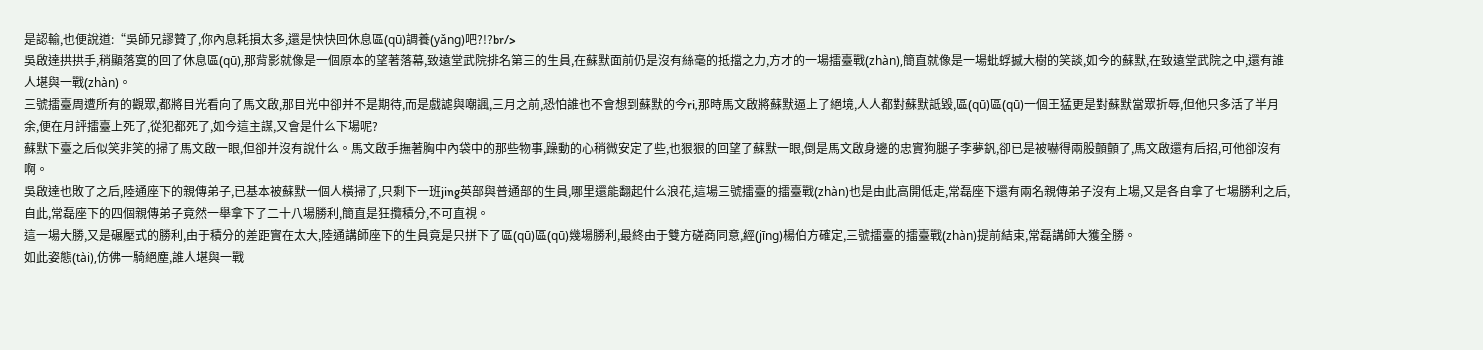是認輸,也便說道:“吳師兄謬贊了,你內息耗損太多,還是快快回休息區(qū)調養(yǎng)吧?!?br/>
吳啟達拱拱手,稍顯落寞的回了休息區(qū),那背影就像是一個原本的望著落幕,致遠堂武院排名第三的生員,在蘇默面前仍是沒有絲毫的抵擋之力,方才的一場擂臺戰(zhàn),簡直就像是一場蚍蜉撼大樹的笑談,如今的蘇默,在致遠堂武院之中,還有誰人堪與一戰(zhàn)。
三號擂臺周遭所有的觀眾,都將目光看向了馬文啟,那目光中卻并不是期待,而是戲謔與嘲諷,三月之前,恐怕誰也不會想到蘇默的今ri,那時馬文啟將蘇默逼上了絕境,人人都對蘇默詆毀,區(qū)區(qū)一個王猛更是對蘇默當眾折辱,但他只多活了半月余,便在月評擂臺上死了,從犯都死了,如今這主謀,又會是什么下場呢?
蘇默下臺之后似笑非笑的掃了馬文啟一眼,但卻并沒有說什么。馬文啟手撫著胸中內袋中的那些物事,躁動的心稍微安定了些,也狠狠的回望了蘇默一眼,倒是馬文啟身邊的忠實狗腿子李夢釩,卻已是被嚇得兩股顫顫了,馬文啟還有后招,可他卻沒有啊。
吳啟達也敗了之后,陸通座下的親傳弟子,已基本被蘇默一個人橫掃了,只剩下一班jing英部與普通部的生員,哪里還能翻起什么浪花,這場三號擂臺的擂臺戰(zhàn)也是由此高開低走,常磊座下還有兩名親傳弟子沒有上場,又是各自拿了七場勝利之后,自此,常磊座下的四個親傳弟子竟然一舉拿下了二十八場勝利,簡直是狂攬積分,不可直視。
這一場大勝,又是碾壓式的勝利,由于積分的差距實在太大,陸通講師座下的生員竟是只拼下了區(qū)區(qū)幾場勝利,最終由于雙方磋商同意,經(jīng)楊伯方確定,三號擂臺的擂臺戰(zhàn)提前結束,常磊講師大獲全勝。
如此姿態(tài),仿佛一騎絕塵,誰人堪與一戰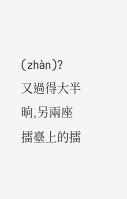(zhàn)?
又過得大半晌,另兩座擂臺上的擂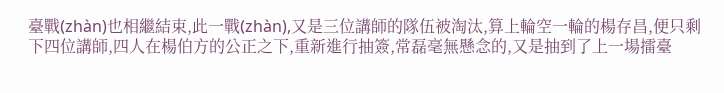臺戰(zhàn)也相繼結束,此一戰(zhàn),又是三位講師的隊伍被淘汰,算上輪空一輪的楊存昌,便只剩下四位講師,四人在楊伯方的公正之下,重新進行抽簽,常磊毫無懸念的,又是抽到了上一場擂臺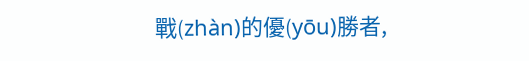戰(zhàn)的優(yōu)勝者,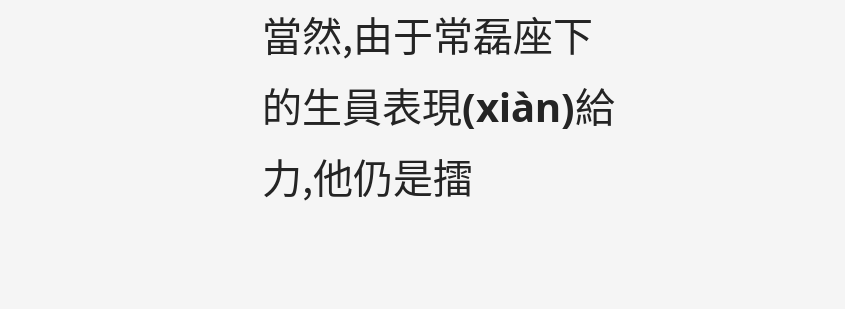當然,由于常磊座下的生員表現(xiàn)給力,他仍是擂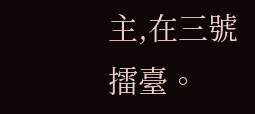主,在三號擂臺。